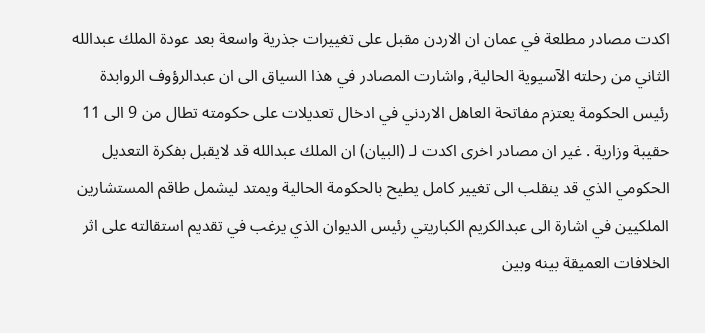اكدت مصادر مطلعة في عمان ان الاردن مقبل على تغييرات جذرية واسعة بعد عودة الملك عبدالله الثاني من رحلته الآسيوية الحالية, واشارت المصادر في هذا السياق الى ان عبدالرؤوف الروابدة رئيس الحكومة يعتزم مفاتحة العاهل الاردني في ادخال تعديلات على حكومته تطال من 9 الى 11 حقيبة وزارية . غير ان مصادر اخرى اكدت لـ (البيان) ان الملك عبدالله قد لايقبل بفكرة التعديل الحكومي الذي قد ينقلب الى تغيير كامل يطيح بالحكومة الحالية ويمتد ليشمل طاقم المستشارين الملكيين في اشارة الى عبدالكريم الكباريتي رئيس الديوان الذي يرغب في تقديم استقالته على اثر الخلافات العميقة بينه وبين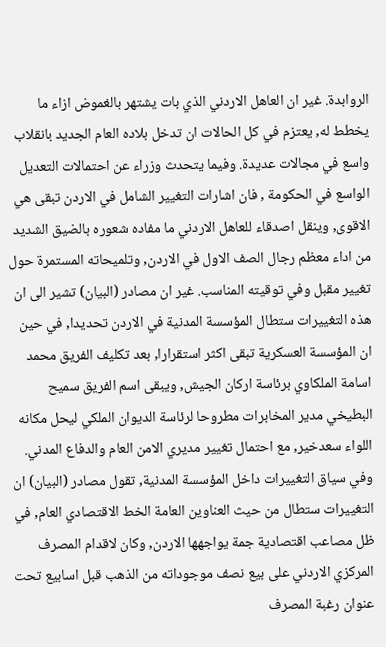الروابدة. غير ان العاهل الاردني الذي بات يشتهر بالغموض ازاء ما يخطط له, يعتزم في كل الحالات ان تدخل بلاده العام الجديد بانقلاب واسع في مجالات عديدة. وفيما يتحدث وزراء عن احتمالات التعديل الواسع في الحكومة , فان اشارات التغيير الشامل في الاردن تبقى هي الاقوى, وينقل اصدقاء للعاهل الاردني ما مفاده شعوره بالضيق الشديد من اداء معظم رجال الصف الاول في الاردن, وتلميحاته المستمرة حول تغيير مقبل وفي توقيته المناسب. غير ان مصادر (البيان) تشير الى ان هذه التغييرات ستطال المؤسسة المدنية في الاردن تحديدا, في حين ان المؤسسة العسكرية تبقى اكثر استقرارا, بعد تكليف الفريق محمد اسامة الملكاوي برئاسة اركان الجيش, ويبقى اسم الفريق سميح البطيخي مدير المخابرات مطروحا لرئاسة الديوان الملكي ليحل مكانه اللواء سعدخير, مع احتمال تغيير مديري الامن العام والدفاع المدني. وفي سياق التغييرات داخل المؤسسة المدنية, تقول مصادر (البيان) ان التغييرات ستطال من حيث العناوين العامة الخط الاقتصادي العام, في ظل مصاعب اقتصادية جمة يواجهها الاردن, وكان لاقدام المصرف المركزي الاردني على بيع نصف موجوداته من الذهب قبل اسابيع تحت عنوان رغبة المصرف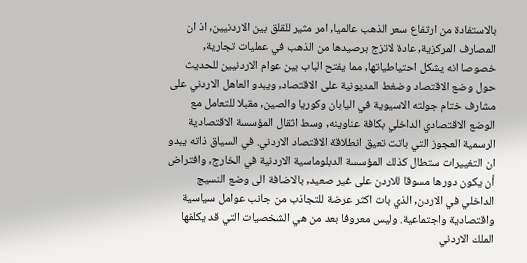بالاستفادة من ارتفاع سعر الذهب عالميا, امر مثير للقلق بين الاردنيين, اذ ان المصارف المركزية, عادة لاتزج برصيدها من الذهب في عمليات تجارية, خصوصا انه يشكل احتياطياتها, مما يفتح الباب بين عوام الاردنيين للحديث حول وضع الاقتصاد وضغط المديونية على الاقتصاد, ويبدو العاهل الاردني على مشارف ختام جولته الاسيوية في اليابان وكوريا والصين, مقبلا للتعامل مع الوضع الاقتصادي الداخلي بكافة عناوينه, وسط اثقال المؤسسة الاقتصادية الرسمية العجوز التي باتت تعيق انطلاقة الاقتصاد الاردني. في السياق ذاته يبدو ان التغييرات ستطال كذلك المؤسسة الدبلوماسية الاردنية في الخارج, وافتراض أن يكون دورها مسوقا للاردن على غير صعيد, بالاضافة الى وضع النسيج الداخلي في الاردن, الذي بات اكثر عرضة للتجاذب من جانب عوامل سياسية واقتصادية واجتماعية. وليس معروفا بعد من هي الشخصيات التي قد يكلفها الملك الاردني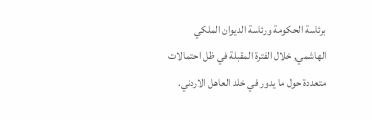برئاسة الحكومة ورئاسة الديوان الملكي الهاشمي, خلال الفترة المقبلة في ظل احتمالات متعددة حول ما يدور في خلد العاهل الاردني.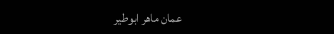عمان ماهر ابوطير